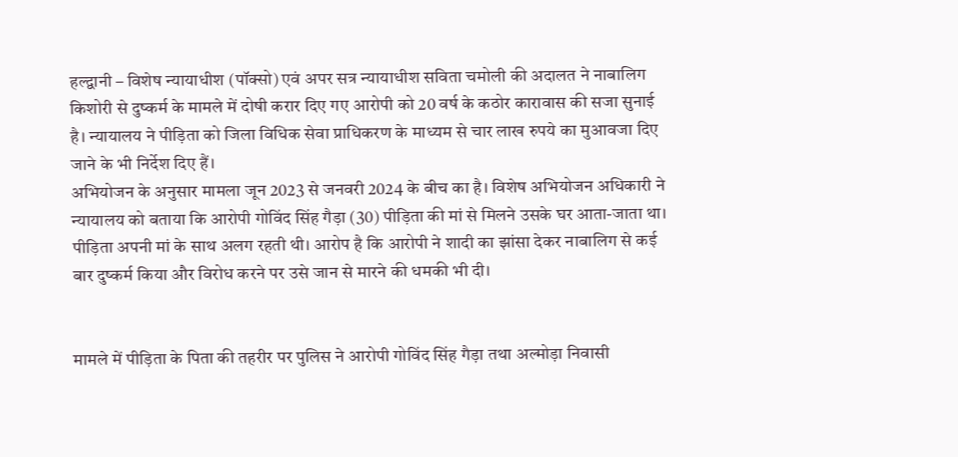हल्द्वानी – विशेष न्यायाधीश (पॉक्सो) एवं अपर सत्र न्यायाधीश सविता चमोली की अदालत ने नाबालिग किशोरी से दुष्कर्म के मामले में दोषी करार दिए गए आरोपी को 20 वर्ष के कठोर कारावास की सजा सुनाई है। न्यायालय ने पीड़िता को जिला विधिक सेवा प्राधिकरण के माध्यम से चार लाख रुपये का मुआवजा दिए जाने के भी निर्देश दिए हैं।
अभियोजन के अनुसार मामला जून 2023 से जनवरी 2024 के बीच का है। विशेष अभियोजन अधिकारी ने न्यायालय को बताया कि आरोपी गोविंद सिंह गैड़ा (30) पीड़िता की मां से मिलने उसके घर आता-जाता था। पीड़िता अपनी मां के साथ अलग रहती थी। आरोप है कि आरोपी ने शादी का झांसा देकर नाबालिग से कई बार दुष्कर्म किया और विरोध करने पर उसे जान से मारने की धमकी भी दी।


मामले में पीड़िता के पिता की तहरीर पर पुलिस ने आरोपी गोविंद सिंह गैड़ा तथा अल्मोड़ा निवासी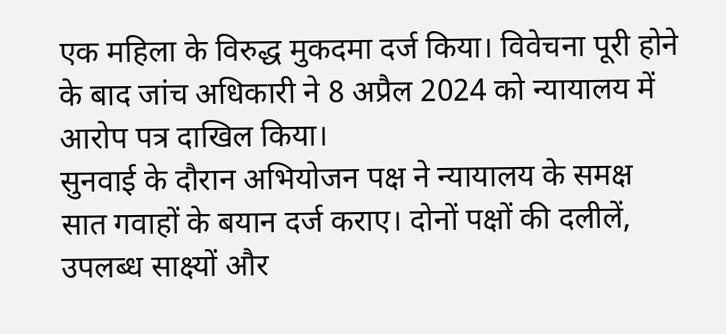एक महिला के विरुद्ध मुकदमा दर्ज किया। विवेचना पूरी होने के बाद जांच अधिकारी ने 8 अप्रैल 2024 को न्यायालय में आरोप पत्र दाखिल किया।
सुनवाई के दौरान अभियोजन पक्ष ने न्यायालय के समक्ष सात गवाहों के बयान दर्ज कराए। दोनों पक्षों की दलीलें, उपलब्ध साक्ष्यों और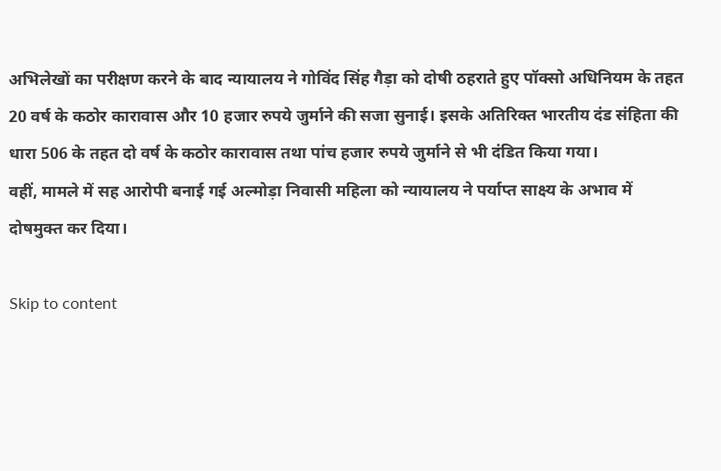अभिलेखों का परीक्षण करने के बाद न्यायालय ने गोविंद सिंह गैड़ा को दोषी ठहराते हुए पॉक्सो अधिनियम के तहत 20 वर्ष के कठोर कारावास और 10 हजार रुपये जुर्माने की सजा सुनाई। इसके अतिरिक्त भारतीय दंड संहिता की धारा 506 के तहत दो वर्ष के कठोर कारावास तथा पांच हजार रुपये जुर्माने से भी दंडित किया गया।
वहीं, मामले में सह आरोपी बनाई गई अल्मोड़ा निवासी महिला को न्यायालय ने पर्याप्त साक्ष्य के अभाव में दोषमुक्त कर दिया।

Skip to content